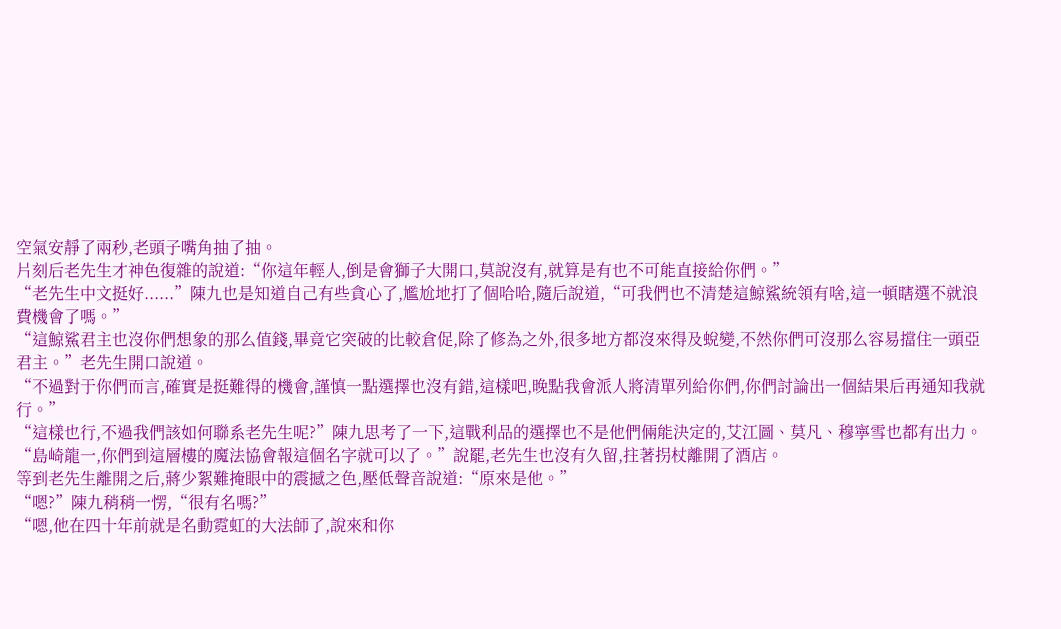空氣安靜了兩秒,老頭子嘴角抽了抽。
片刻后老先生才神色復雜的說道:“你這年輕人,倒是會獅子大開口,莫說沒有,就算是有也不可能直接給你們。”
“老先生中文挺好......”陳九也是知道自己有些貪心了,尷尬地打了個哈哈,隨后說道,“可我們也不清楚這鯨鯊統領有啥,這一頓瞎選不就浪費機會了嗎。”
“這鯨鯊君主也沒你們想象的那么值錢,畢竟它突破的比較倉促,除了修為之外,很多地方都沒來得及蛻變,不然你們可沒那么容易擋住一頭亞君主。”老先生開口說道。
“不過對于你們而言,確實是挺難得的機會,謹慎一點選擇也沒有錯,這樣吧,晚點我會派人將清單列給你們,你們討論出一個結果后再通知我就行。”
“這樣也行,不過我們該如何聯系老先生呢?”陳九思考了一下,這戰利品的選擇也不是他們倆能決定的,艾江圖、莫凡、穆寧雪也都有出力。
“島崎龍一,你們到這層樓的魔法協會報這個名字就可以了。”說罷,老先生也沒有久留,拄著拐杖離開了酒店。
等到老先生離開之后,蔣少絮難掩眼中的震撼之色,壓低聲音說道:“原來是他。”
“嗯?”陳九稍稍一愣,“很有名嗎?”
“嗯,他在四十年前就是名動霓虹的大法師了,說來和你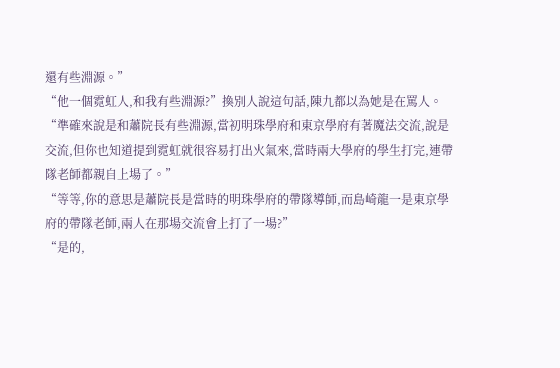還有些淵源。”
“他一個霓虹人,和我有些淵源?”換別人說這句話,陳九都以為她是在罵人。
“準確來說是和蕭院長有些淵源,當初明珠學府和東京學府有著魔法交流,說是交流,但你也知道提到霓虹就很容易打出火氣來,當時兩大學府的學生打完,連帶隊老師都親自上場了。”
“等等,你的意思是蕭院長是當時的明珠學府的帶隊導師,而島崎龍一是東京學府的帶隊老師,兩人在那場交流會上打了一場?”
“是的,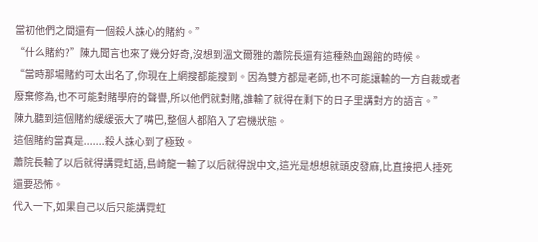當初他們之間還有一個殺人誅心的賭約。”
“什么賭約?”陳九聞言也來了幾分好奇,沒想到溫文爾雅的蕭院長還有這種熱血踢館的時候。
“當時那場賭約可太出名了,你現在上網搜都能搜到。因為雙方都是老師,也不可能讓輸的一方自裁或者廢棄修為,也不可能對賭學府的聲譽,所以他們就對賭,誰輸了就得在剩下的日子里講對方的語言。”
陳九聽到這個賭約緩緩張大了嘴巴,整個人都陷入了宕機狀態。
這個賭約當真是.......殺人誅心到了極致。
蕭院長輸了以后就得講霓虹語,島崎龍一輸了以后就得說中文,這光是想想就頭皮發麻,比直接把人捶死還要恐怖。
代入一下,如果自己以后只能講霓虹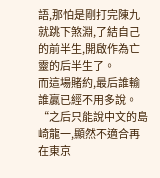語,那怕是剛打完陳九就跳下煞淵,了結自己的前半生,開啟作為亡靈的后半生了。
而這場賭約,最后誰輸誰贏已經不用多說。
“之后只能說中文的島崎龍一,顯然不適合再在東京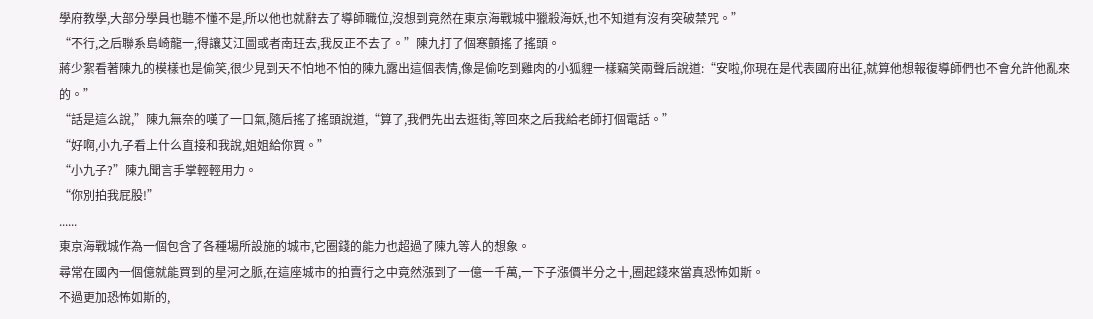學府教學,大部分學員也聽不懂不是,所以他也就辭去了導師職位,沒想到竟然在東京海戰城中獵殺海妖,也不知道有沒有突破禁咒。”
“不行,之后聯系島崎龍一,得讓艾江圖或者南玨去,我反正不去了。”陳九打了個寒顫搖了搖頭。
蔣少絮看著陳九的模樣也是偷笑,很少見到天不怕地不怕的陳九露出這個表情,像是偷吃到雞肉的小狐貍一樣竊笑兩聲后說道:“安啦,你現在是代表國府出征,就算他想報復導師們也不會允許他亂來的。”
“話是這么說,”陳九無奈的嘆了一口氣,隨后搖了搖頭說道,“算了,我們先出去逛街,等回來之后我給老師打個電話。”
“好啊,小九子看上什么直接和我說,姐姐給你買。”
“小九子?”陳九聞言手掌輕輕用力。
“你別拍我屁股!”
......
東京海戰城作為一個包含了各種場所設施的城市,它圈錢的能力也超過了陳九等人的想象。
尋常在國內一個億就能買到的星河之脈,在這座城市的拍賣行之中竟然漲到了一億一千萬,一下子漲價半分之十,圈起錢來當真恐怖如斯。
不過更加恐怖如斯的,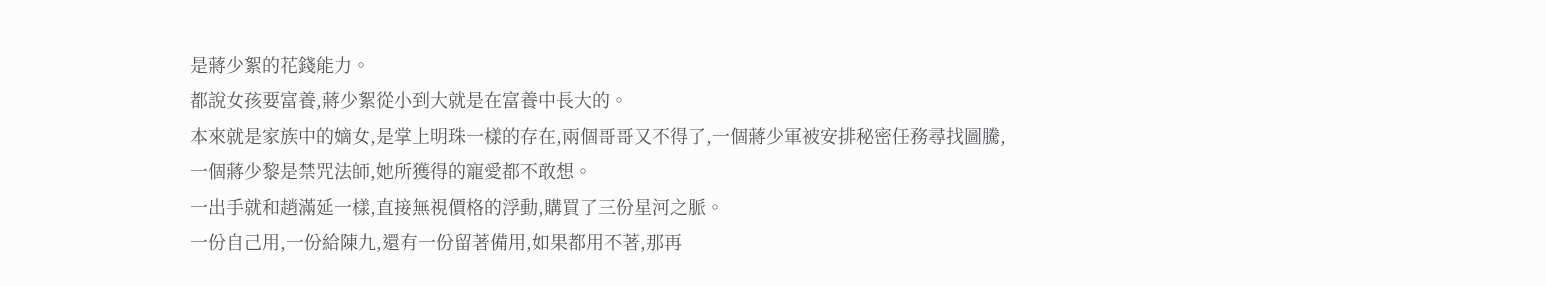是蔣少絮的花錢能力。
都說女孩要富養,蔣少絮從小到大就是在富養中長大的。
本來就是家族中的嫡女,是掌上明珠一樣的存在,兩個哥哥又不得了,一個蔣少軍被安排秘密任務尋找圖騰,一個蔣少黎是禁咒法師,她所獲得的寵愛都不敢想。
一出手就和趙滿延一樣,直接無視價格的浮動,購買了三份星河之脈。
一份自己用,一份給陳九,還有一份留著備用,如果都用不著,那再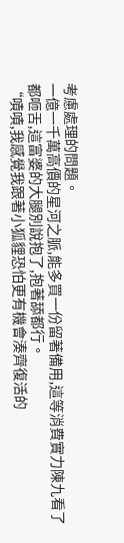考慮處理的問題。
一億一千萬高價的星河之脈,能多買一份留著備用,這等消費實力陳九看了都咂舌,這富婆的大腿別說抱了,抱著舔都行。
“嘖嘖,我感覺我跟著小狐貍恐怕更有機會湊齊復活的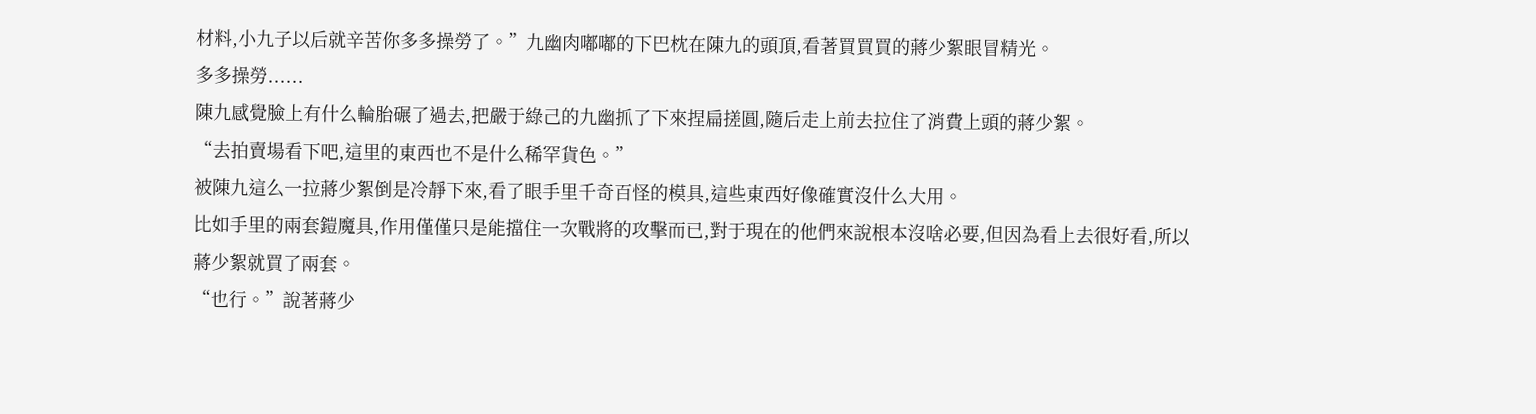材料,小九子以后就辛苦你多多操勞了。”九幽肉嘟嘟的下巴枕在陳九的頭頂,看著買買買的蔣少絮眼冒精光。
多多操勞......
陳九感覺臉上有什么輪胎碾了過去,把嚴于綠己的九幽抓了下來捏扁搓圓,隨后走上前去拉住了消費上頭的蔣少絮。
“去拍賣場看下吧,這里的東西也不是什么稀罕貨色。”
被陳九這么一拉蔣少絮倒是冷靜下來,看了眼手里千奇百怪的模具,這些東西好像確實沒什么大用。
比如手里的兩套鎧魔具,作用僅僅只是能擋住一次戰將的攻擊而已,對于現在的他們來說根本沒啥必要,但因為看上去很好看,所以蔣少絮就買了兩套。
“也行。”說著蔣少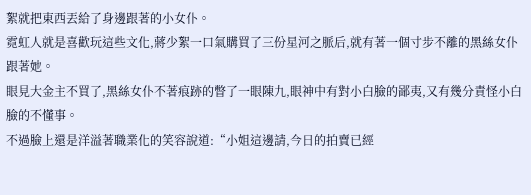絮就把東西丟給了身邊跟著的小女仆。
霓虹人就是喜歡玩這些文化,蔣少絮一口氣購買了三份星河之脈后,就有著一個寸步不離的黑絲女仆跟著她。
眼見大金主不買了,黑絲女仆不著痕跡的瞥了一眼陳九,眼神中有對小白臉的鄙夷,又有幾分責怪小白臉的不懂事。
不過臉上還是洋溢著職業化的笑容說道:“小姐這邊請,今日的拍賣已經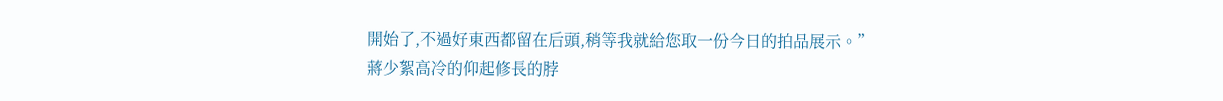開始了,不過好東西都留在后頭,稍等我就給您取一份今日的拍品展示。”
蔣少絮高冷的仰起修長的脖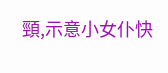頸,示意小女仆快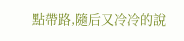點帶路,隨后又冷冷的說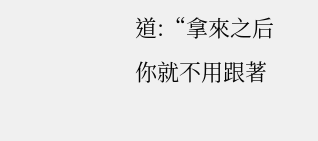道:“拿來之后你就不用跟著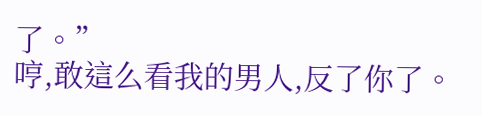了。”
哼,敢這么看我的男人,反了你了。